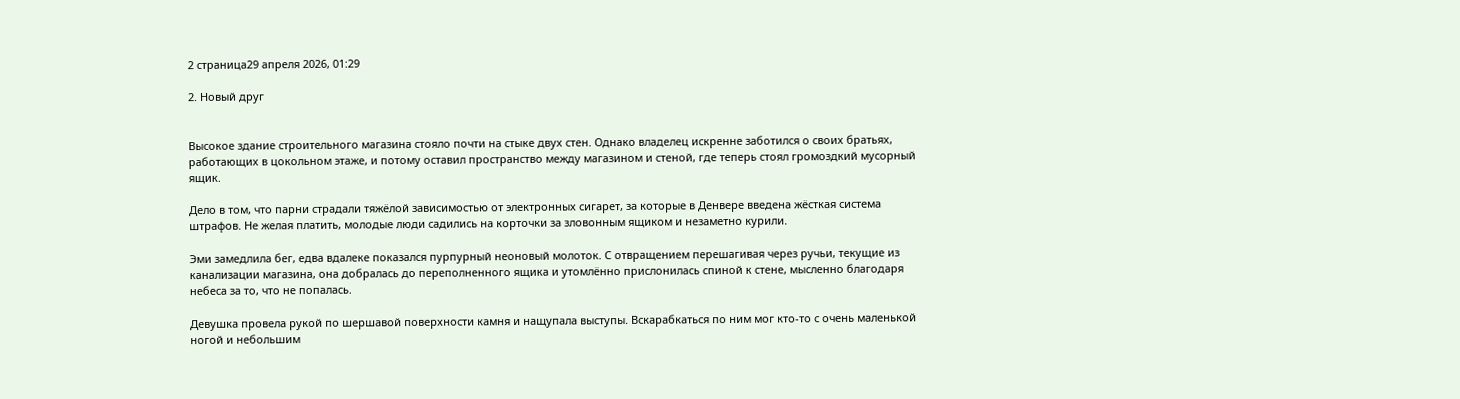2 страница29 апреля 2026, 01:29

2. Новый друг


Высокое здание строительного магазина стояло почти на стыке двух стен. Однако владелец искренне заботился о своих братьях, работающих в цокольном этаже, и потому оставил пространство между магазином и стеной, где теперь стоял громоздкий мусорный ящик.

Дело в том, что парни страдали тяжёлой зависимостью от электронных сигарет, за которые в Денвере введена жёсткая система штрафов. Не желая платить, молодые люди садились на корточки за зловонным ящиком и незаметно курили.

Эми замедлила бег, едва вдалеке показался пурпурный неоновый молоток. С отвращением перешагивая через ручьи, текущие из канализации магазина, она добралась до переполненного ящика и утомлённо прислонилась спиной к стене, мысленно благодаря небеса за то, что не попалась.

Девушка провела рукой по шершавой поверхности камня и нащупала выступы. Вскарабкаться по ним мог кто-то с очень маленькой ногой и небольшим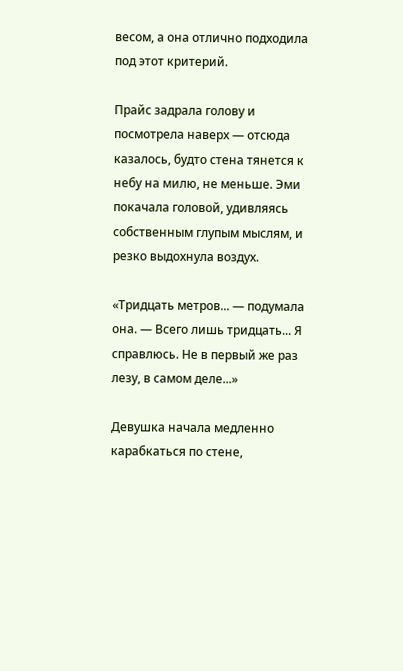весом, а она отлично подходила под этот критерий.

Прайс задрала голову и посмотрела наверх — отсюда казалось, будто стена тянется к небу на милю, не меньше. Эми покачала головой, удивляясь собственным глупым мыслям, и резко выдохнула воздух.

«Тридцать метров... — подумала она. — Всего лишь тридцать... Я справлюсь. Не в первый же раз лезу, в самом деле...»

Девушка начала медленно карабкаться по стене,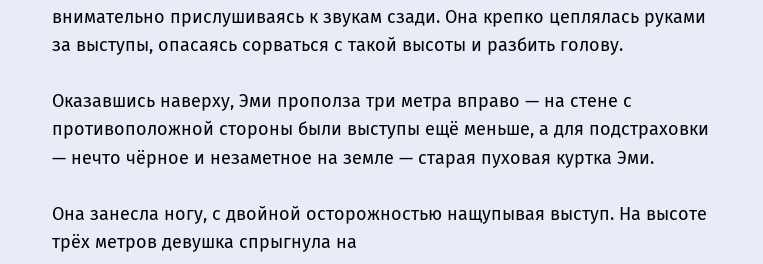внимательно прислушиваясь к звукам сзади. Она крепко цеплялась руками за выступы, опасаясь сорваться с такой высоты и разбить голову.

Оказавшись наверху, Эми прополза три метра вправо — на стене с противоположной стороны были выступы ещё меньше, а для подстраховки — нечто чёрное и незаметное на земле — старая пуховая куртка Эми.

Она занесла ногу, с двойной осторожностью нащупывая выступ. На высоте трёх метров девушка спрыгнула на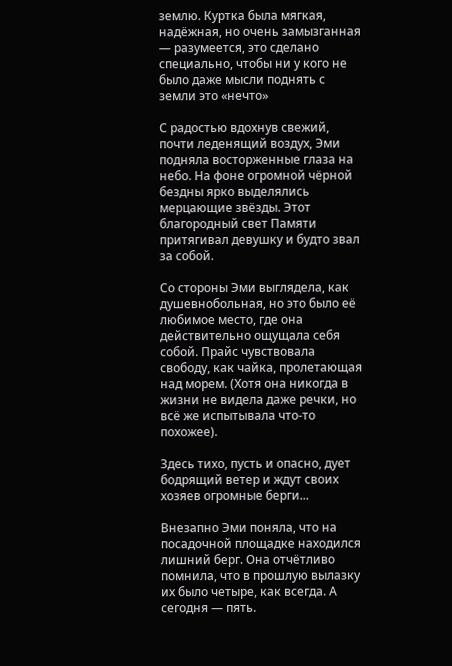землю. Куртка была мягкая, надёжная, но очень замызганная — разумеется, это сделано специально, чтобы ни у кого не было даже мысли поднять с земли это «нечто»

С радостью вдохнув свежий, почти леденящий воздух, Эми подняла восторженные глаза на небо. На фоне огромной чёрной бездны ярко выделялись мерцающие звёзды. Этот благородный свет Памяти притягивал девушку и будто звал за собой.

Со стороны Эми выглядела, как душевнобольная, но это было её любимое место, где она действительно ощущала себя собой. Прайс чувствовала свободу, как чайка, пролетающая над морем. (Хотя она никогда в жизни не видела даже речки, но всё же испытывала что-то похожее).

Здесь тихо, пусть и опасно, дует бодрящий ветер и ждут своих хозяев огромные берги...

Внезапно Эми поняла, что на посадочной площадке находился лишний берг. Она отчётливо помнила, что в прошлую вылазку их было четыре, как всегда. А сегодня — пять.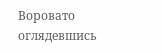Воровато оглядевшись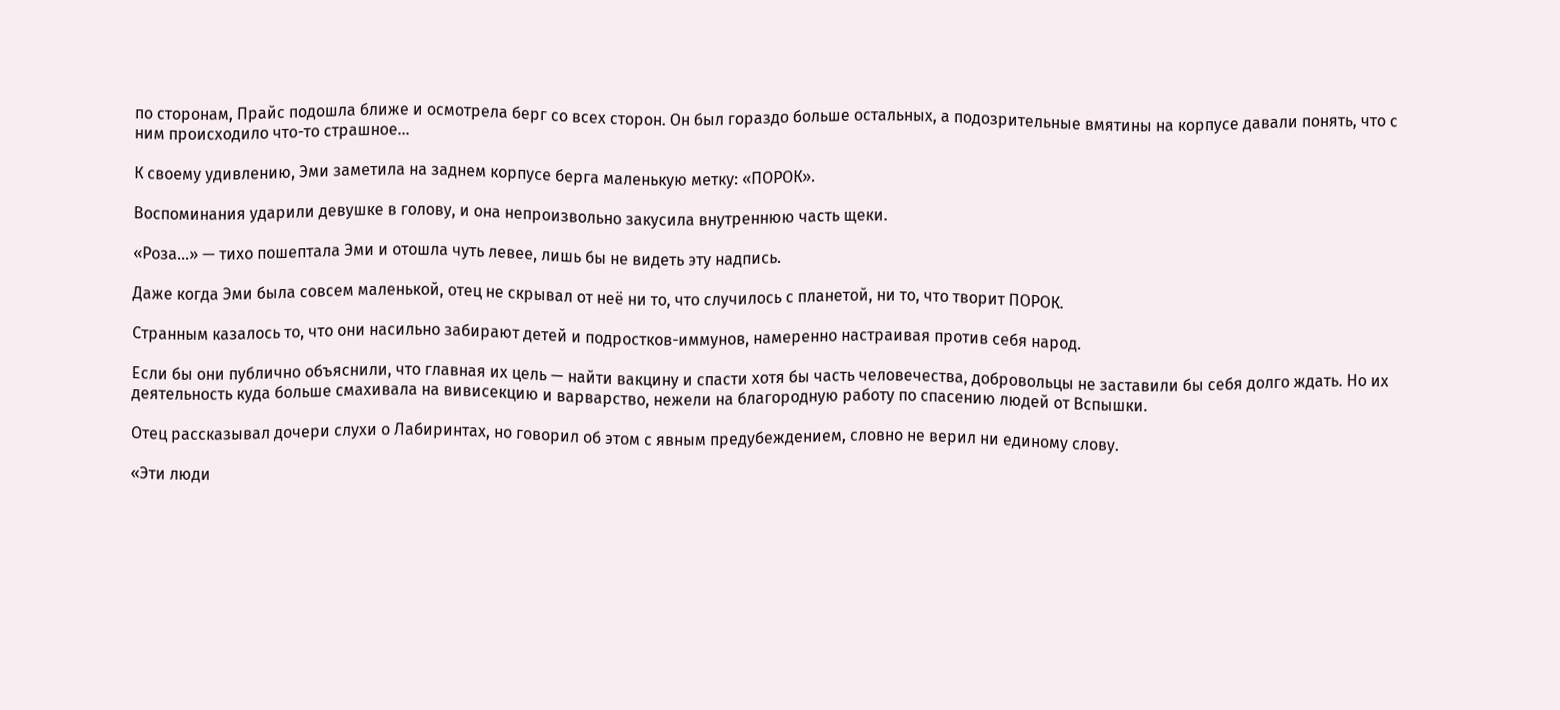по сторонам, Прайс подошла ближе и осмотрела берг со всех сторон. Он был гораздо больше остальных, а подозрительные вмятины на корпусе давали понять, что с ним происходило что-то страшное...

К своему удивлению, Эми заметила на заднем корпусе берга маленькую метку: «ПОРОК».

Воспоминания ударили девушке в голову, и она непроизвольно закусила внутреннюю часть щеки.

«Роза...» — тихо пошептала Эми и отошла чуть левее, лишь бы не видеть эту надпись.

Даже когда Эми была совсем маленькой, отец не скрывал от неё ни то, что случилось с планетой, ни то, что творит ПОРОК.

Странным казалось то, что они насильно забирают детей и подростков-иммунов, намеренно настраивая против себя народ.

Если бы они публично объяснили, что главная их цель — найти вакцину и спасти хотя бы часть человечества, добровольцы не заставили бы себя долго ждать. Но их деятельность куда больше смахивала на вивисекцию и варварство, нежели на благородную работу по спасению людей от Вспышки.

Отец рассказывал дочери слухи о Лабиринтах, но говорил об этом с явным предубеждением, словно не верил ни единому слову.

«Эти люди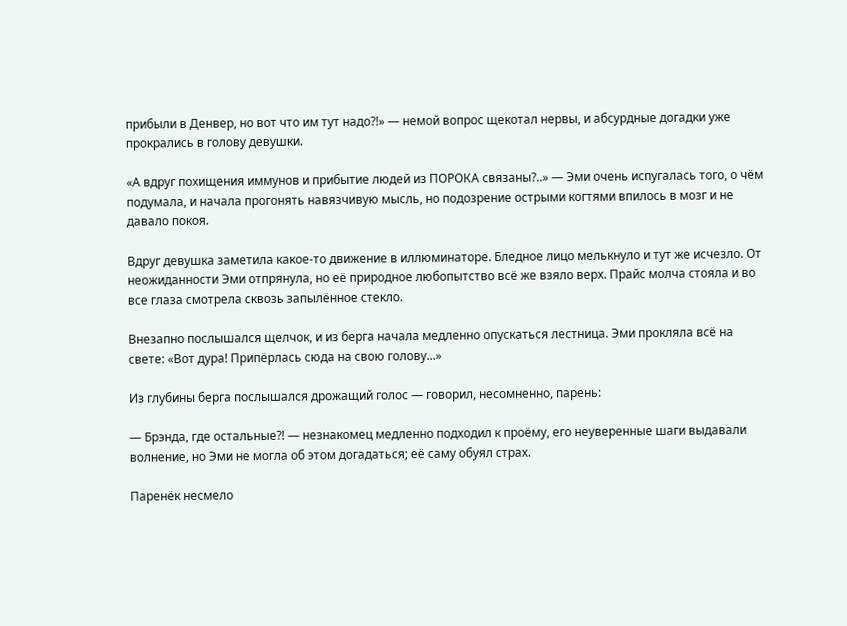прибыли в Денвер, но вот что им тут надо?!» — немой вопрос щекотал нервы, и абсурдные догадки уже прокрались в голову девушки.

«А вдруг похищения иммунов и прибытие людей из ПОРОКА связаны?..» — Эми очень испугалась того, о чём подумала, и начала прогонять навязчивую мысль, но подозрение острыми когтями впилось в мозг и не давало покоя.

Вдруг девушка заметила какое-то движение в иллюминаторе. Бледное лицо мелькнуло и тут же исчезло. От неожиданности Эми отпрянула, но её природное любопытство всё же взяло верх. Прайс молча стояла и во все глаза смотрела сквозь запылённое стекло.

Внезапно послышался щелчок, и из берга начала медленно опускаться лестница. Эми прокляла всё на свете: «Вот дура! Припёрлась сюда на свою голову...»

Из глубины берга послышался дрожащий голос — говорил, несомненно, парень:

— Брэнда, где остальные?! — незнакомец медленно подходил к проёму, его неуверенные шаги выдавали волнение, но Эми не могла об этом догадаться; её саму обуял страх.

Паренёк несмело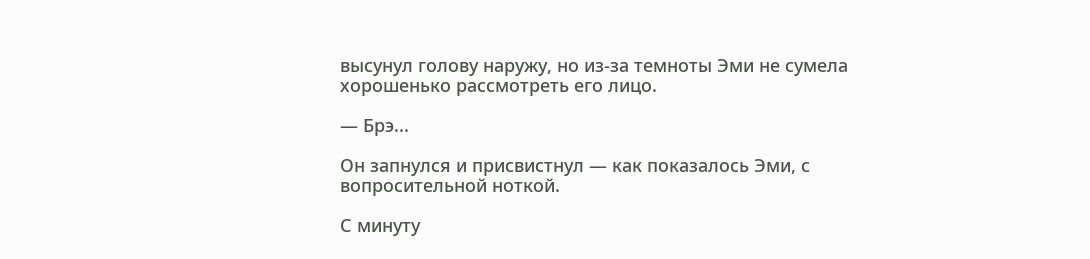высунул голову наружу, но из-за темноты Эми не сумела хорошенько рассмотреть его лицо.

— Брэ...

Он запнулся и присвистнул — как показалось Эми, с вопросительной ноткой.

С минуту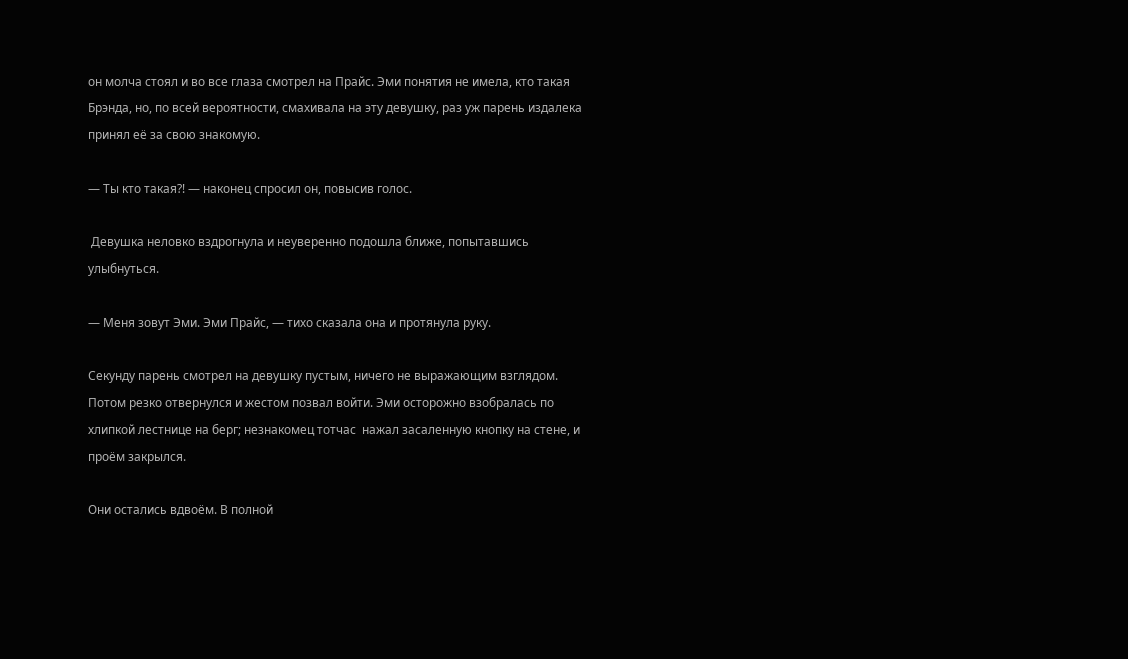он молча стоял и во все глаза смотрел на Прайс. Эми понятия не имела, кто такая Брэнда, но, по всей вероятности, смахивала на эту девушку, раз уж парень издалека принял её за свою знакомую.

— Ты кто такая?! — наконец спросил он, повысив голос.

 Девушка неловко вздрогнула и неуверенно подошла ближе, попытавшись улыбнуться.

— Меня зовут Эми. Эми Прайс, — тихо сказала она и протянула руку.

Секунду парень смотрел на девушку пустым, ничего не выражающим взглядом. Потом резко отвернулся и жестом позвал войти. Эми осторожно взобралась по хлипкой лестнице на берг; незнакомец тотчас  нажал засаленную кнопку на стене, и проём закрылся.

Они остались вдвоём. В полной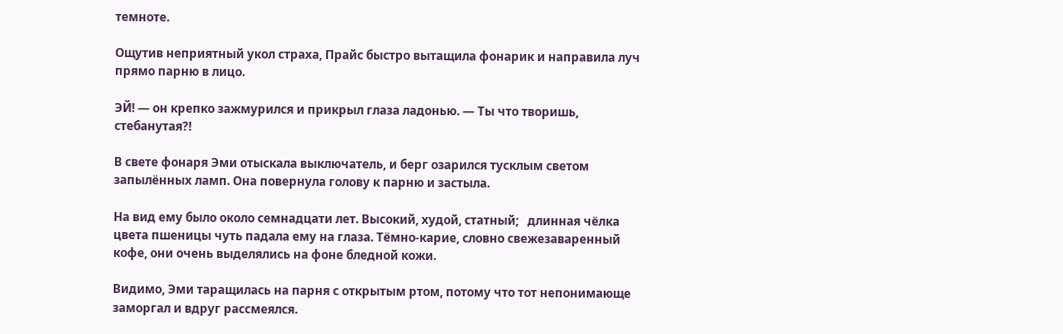темноте.

Ощутив неприятный укол страха, Прайс быстро вытащила фонарик и направила луч прямо парню в лицо.

ЭЙ! — он крепко зажмурился и прикрыл глаза ладонью. — Ты что творишь, стебанутая?!

В свете фонаря Эми отыскала выключатель, и берг озарился тусклым светом запылённых ламп. Она повернула голову к парню и застыла.

На вид ему было около семнадцати лет. Высокий, худой, статный;   длинная чёлка цвета пшеницы чуть падала ему на глаза. Тёмно-карие, словно свежезаваренный кофе, они очень выделялись на фоне бледной кожи.

Видимо, Эми таращилась на парня с открытым ртом, потому что тот непонимающе заморгал и вдруг рассмеялся.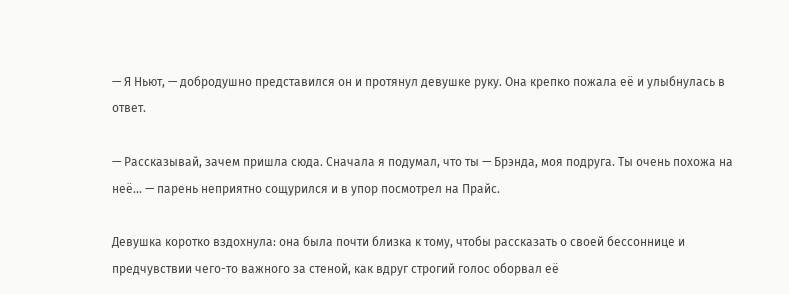— Я Ньют, — добродушно представился он и протянул девушке руку. Она крепко пожала её и улыбнулась в ответ.

— Рассказывай, зачем пришла сюда. Сначала я подумал, что ты — Брэнда, моя подруга. Ты очень похожа на неё... — парень неприятно сощурился и в упор посмотрел на Прайс.

Девушка коротко вздохнула: она была почти близка к тому, чтобы рассказать о своей бессоннице и предчувствии чего-то важного за стеной, как вдруг строгий голос оборвал её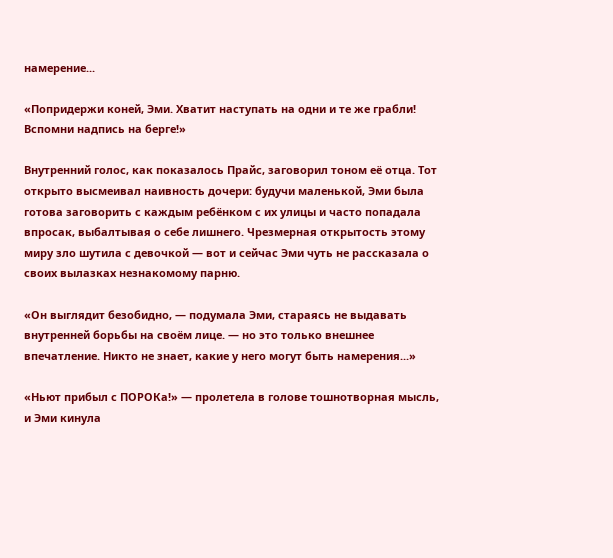намерение...

«Попридержи коней, Эми. Хватит наступать на одни и те же грабли! Вспомни надпись на берге!»

Внутренний голос, как показалось Прайс, заговорил тоном её отца. Тот открыто высмеивал наивность дочери: будучи маленькой, Эми была готова заговорить с каждым ребёнком с их улицы и часто попадала впросак, выбалтывая о себе лишнего. Чрезмерная открытость этому миру зло шутила с девочкой — вот и сейчас Эми чуть не рассказала о своих вылазках незнакомому парню.

«Он выглядит безобидно, — подумала Эми, стараясь не выдавать внутренней борьбы на своём лице. — но это только внешнее впечатление. Никто не знает, какие у него могут быть намерения...»

«Ньют прибыл с ПОРОКа!» — пролетела в голове тошнотворная мысль, и Эми кинула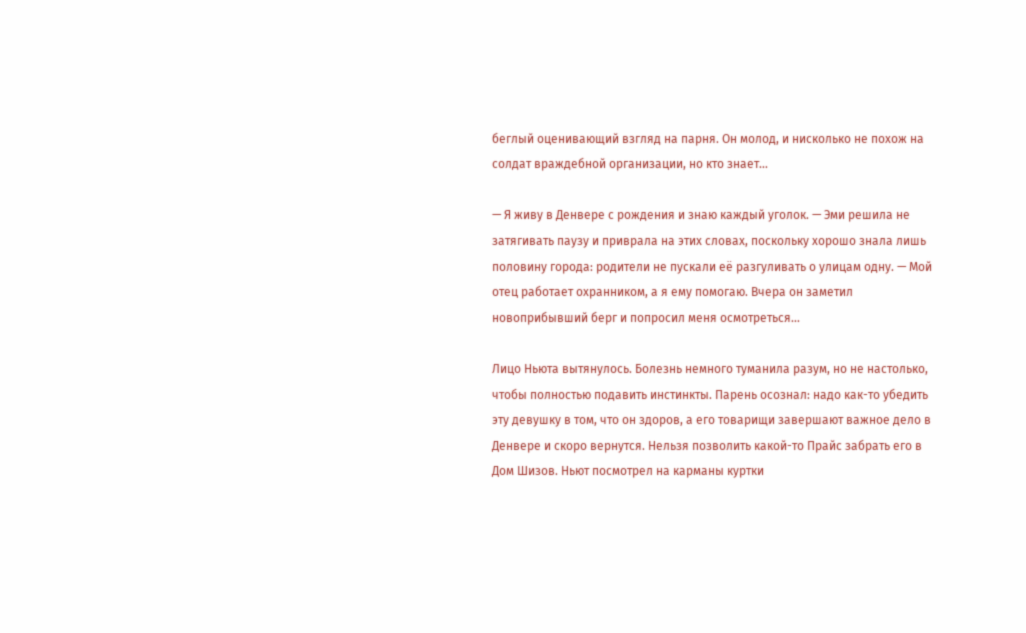беглый оценивающий взгляд на парня. Он молод, и нисколько не похож на солдат враждебной организации, но кто знает...

— Я живу в Денвере с рождения и знаю каждый уголок. — Эми решила не затягивать паузу и приврала на этих словах, поскольку хорошо знала лишь половину города: родители не пускали её разгуливать о улицам одну. — Мой отец работает охранником, а я ему помогаю. Вчера он заметил новоприбывший берг и попросил меня осмотреться...

Лицо Ньюта вытянулось. Болезнь немного туманила разум, но не настолько, чтобы полностью подавить инстинкты. Парень осознал: надо как-то убедить эту девушку в том, что он здоров, а его товарищи завершают важное дело в Денвере и скоро вернутся. Нельзя позволить какой-то Прайс забрать его в Дом Шизов. Ньют посмотрел на карманы куртки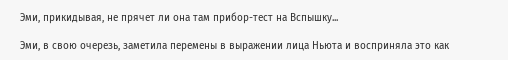Эми, прикидывая, не прячет ли она там прибор-тест на Вспышку...

Эми, в свою очерезь, заметила перемены в выражении лица Ньюта и восприняла это как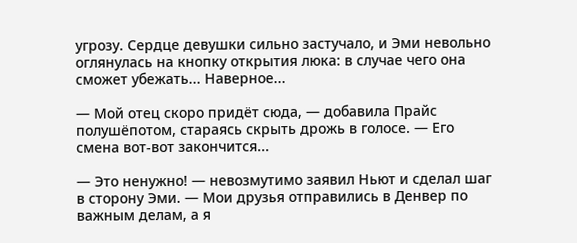угрозу. Сердце девушки сильно застучало, и Эми невольно оглянулась на кнопку открытия люка: в случае чего она сможет убежать... Наверное...

— Мой отец скоро придёт сюда, — добавила Прайс полушёпотом, стараясь скрыть дрожь в голосе. — Его смена вот-вот закончится...

— Это ненужно! — невозмутимо заявил Ньют и сделал шаг в сторону Эми. — Мои друзья отправились в Денвер по важным делам, а я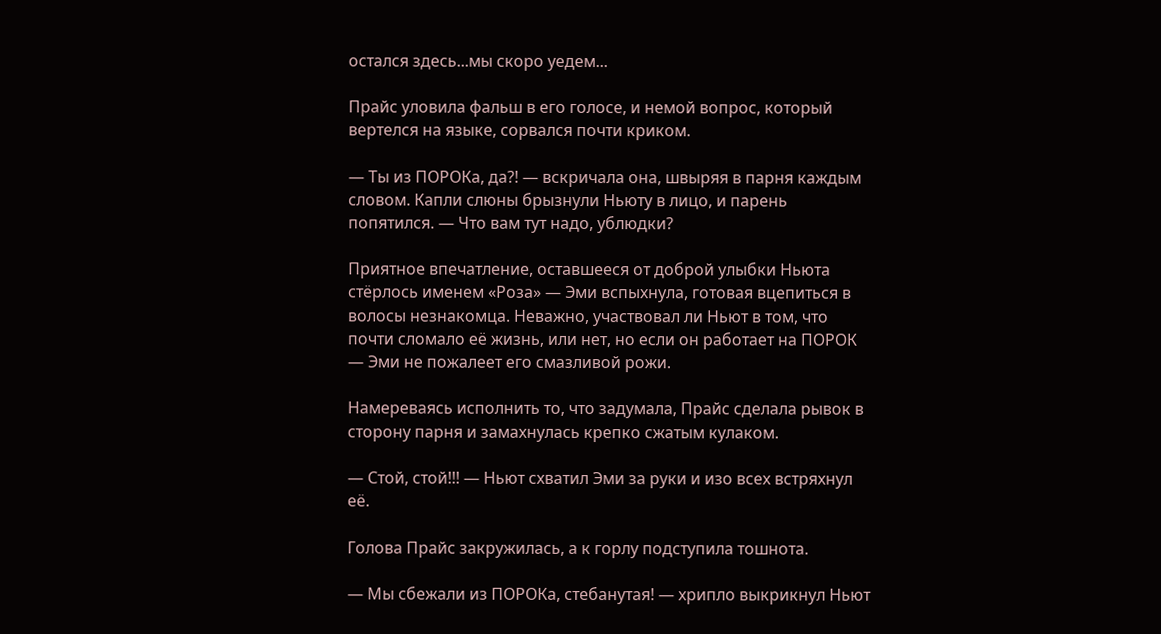остался здесь...мы скоро уедем...

Прайс уловила фальш в его голосе, и немой вопрос, который вертелся на языке, сорвался почти криком.

— Ты из ПОРОКа, да?! — вскричала она, швыряя в парня каждым словом. Капли слюны брызнули Ньюту в лицо, и парень попятился. — Что вам тут надо, ублюдки?

Приятное впечатление, оставшееся от доброй улыбки Ньюта стёрлось именем «Роза» — Эми вспыхнула, готовая вцепиться в волосы незнакомца. Неважно, участвовал ли Ньют в том, что почти сломало её жизнь, или нет, но если он работает на ПОРОК — Эми не пожалеет его смазливой рожи.

Намереваясь исполнить то, что задумала, Прайс сделала рывок в сторону парня и замахнулась крепко сжатым кулаком.

— Стой, стой!!! — Ньют схватил Эми за руки и изо всех встряхнул её.

Голова Прайс закружилась, а к горлу подступила тошнота.

— Мы сбежали из ПОРОКа, стебанутая! — хрипло выкрикнул Ньют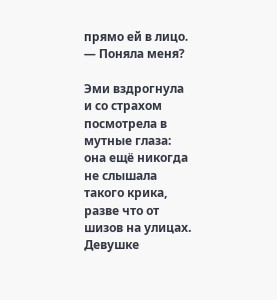прямо ей в лицо. — Поняла меня?

Эми вздрогнула и со страхом посмотрела в мутные глаза: она ещё никогда не слышала такого крика, разве что от шизов на улицах. Девушке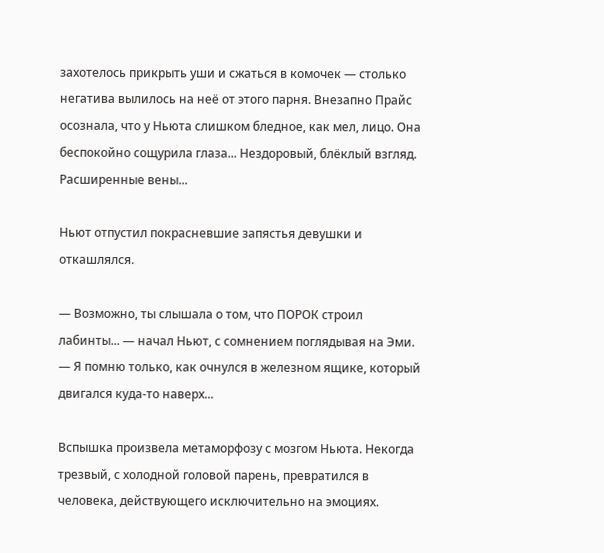захотелось прикрыть уши и сжаться в комочек — столько негатива вылилось на неё от этого парня. Внезапно Прайс осознала, что у Ньюта слишком бледное, как мел, лицо. Она беспокойно сощурила глаза... Нездоровый, блёклый взгляд. Расширенные вены...

Ньют отпустил покрасневшие запястья девушки и откашлялся.

— Возможно, ты слышала о том, что ПОРОК строил лабинты... — начал Ньют, с сомнением поглядывая на Эми. — Я помню только, как очнулся в железном ящике, который двигался куда-то наверх...

Вспышка произвела метаморфозу с мозгом Ньюта. Некогда трезвый, с холодной головой парень, превратился в человека, действующего исключительно на эмоциях.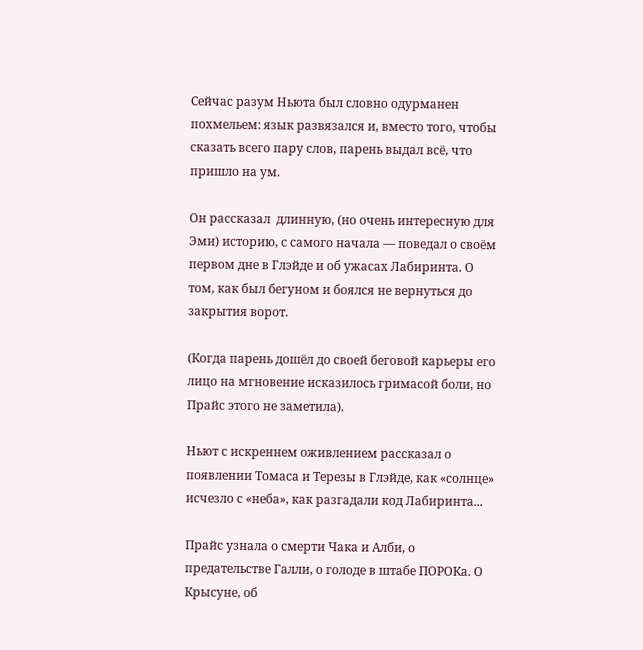Сейчас разум Ньюта был словно одурманен похмельем: язык развязался и, вместо того, чтобы сказать всего пару слов, парень выдал всё, что пришло на ум.

Он рассказал  длинную, (но очень интересную для Эми) историю, с самого начала — поведал о своём первом дне в Глэйде и об ужасах Лабиринта. О том, как был бегуном и боялся не вернуться до закрытия ворот.

(Когда парень дошёл до своей беговой карьеры его лицо на мгновение исказилось гримасой боли, но Прайс этого не заметила).

Ньют с искреннем оживлением рассказал о появлении Томаса и Терезы в Глэйде, как «солнце» исчезло с «неба», как разгадали код Лабиринта...

Прайс узнала о смерти Чака и Алби, о предательстве Галли, о голоде в штабе ПОРОКа. О Крысуне, об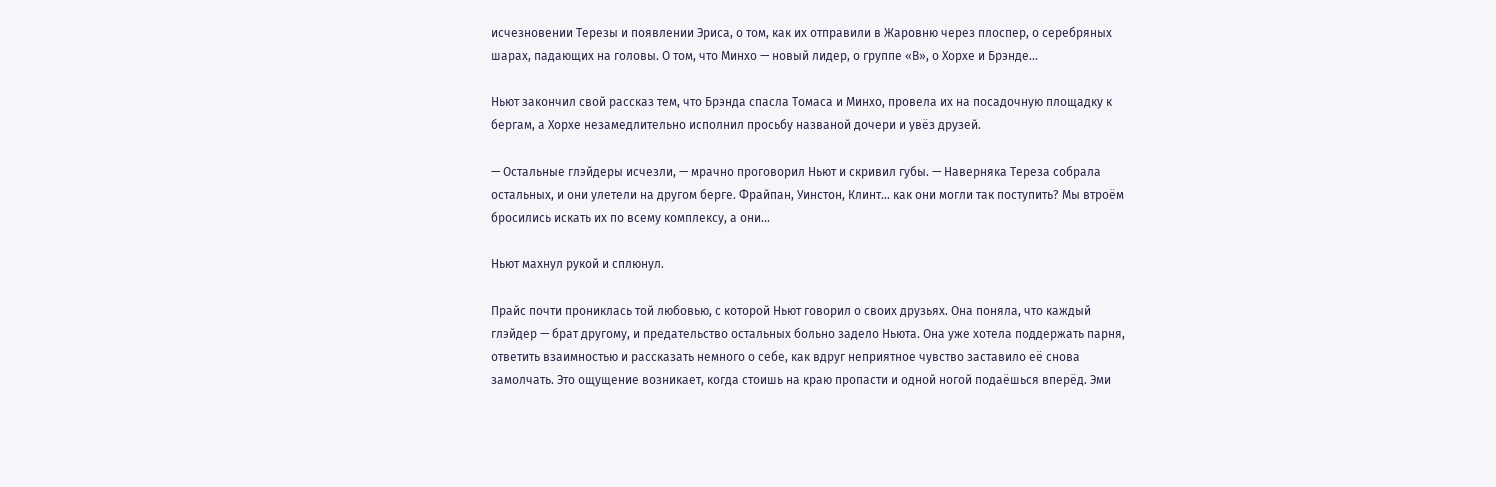исчезновении Терезы и появлении Эриса, о том, как их отправили в Жаровню через плоспер, о серебряных шарах, падающих на головы. О том, что Минхо — новый лидер, о группе «В», о Хорхе и Брэнде...

Ньют закончил свой рассказ тем, что Брэнда спасла Томаса и Минхо, провела их на посадочную площадку к бергам, а Хорхе незамедлительно исполнил просьбу названой дочери и увёз друзей.

— Остальные глэйдеры исчезли, — мрачно проговорил Ньют и скривил губы. — Наверняка Тереза собрала остальных, и они улетели на другом берге. Фрайпан, Уинстон, Клинт... как они могли так поступить? Мы втроём бросились искать их по всему комплексу, а они...

Ньют махнул рукой и сплюнул.

Прайс почти прониклась той любовью, с которой Ньют говорил о своих друзьях. Она поняла, что каждый глэйдер — брат другому, и предательство остальных больно задело Ньюта. Она уже хотела поддержать парня, ответить взаимностью и рассказать немного о себе, как вдруг неприятное чувство заставило её снова замолчать. Это ощущение возникает, когда стоишь на краю пропасти и одной ногой подаёшься вперёд. Эми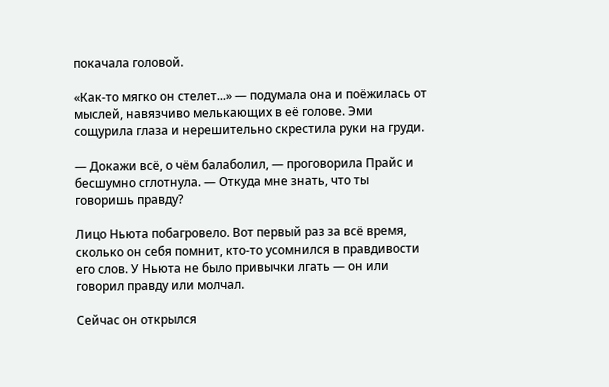покачала головой.

«Как-то мягко он стелет...» — подумала она и поёжилась от мыслей, навязчиво мелькающих в её голове. Эми сощурила глаза и нерешительно скрестила руки на груди.

— Докажи всё, о чём балаболил, — проговорила Прайс и бесшумно сглотнула. — Откуда мне знать, что ты говоришь правду?

Лицо Ньюта побагровело. Вот первый раз за всё время, сколько он себя помнит, кто-то усомнился в правдивости его слов. У Ньюта не было привычки лгать — он или говорил правду или молчал.

Сейчас он открылся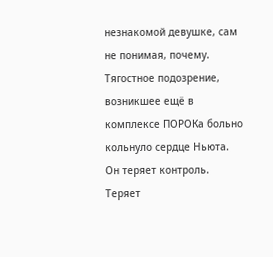незнакомой девушке, сам не понимая, почему. Тягостное подозрение, возникшее ещё в комплексе ПОРОКа больно кольнуло сердце Ньюта. Он теряет контроль. Теряет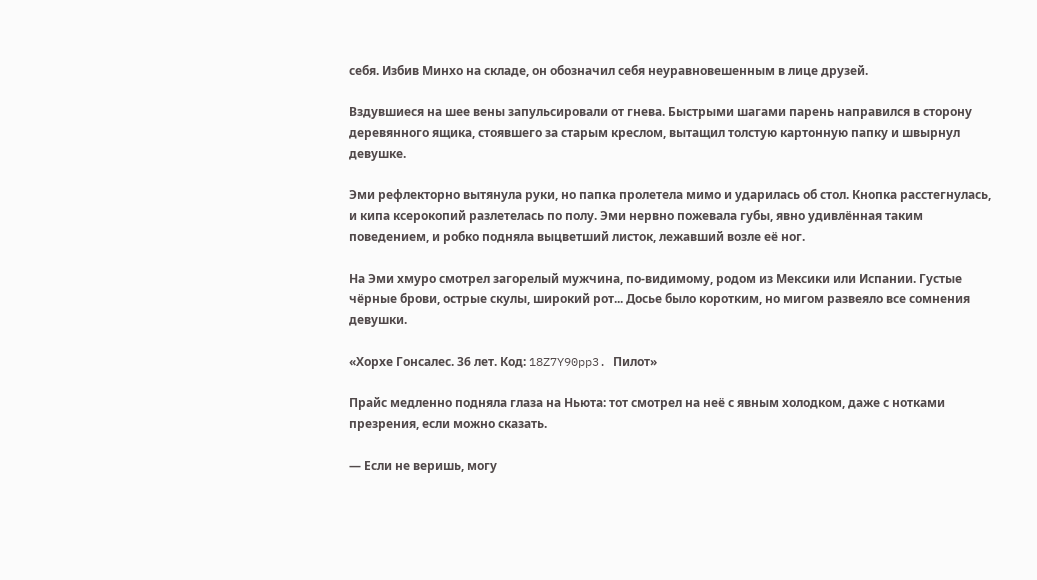себя. Избив Минхо на складе, он обозначил себя неуравновешенным в лице друзей.

Вздувшиеся на шее вены запульсировали от гнева. Быстрыми шагами парень направился в сторону деревянного ящика, стоявшего за старым креслом, вытащил толстую картонную папку и швырнул девушке.

Эми рефлекторно вытянула руки, но папка пролетела мимо и ударилась об стол. Кнопка расстегнулась, и кипа ксерокопий разлетелась по полу. Эми нервно пожевала губы, явно удивлённая таким поведением, и робко подняла выцветший листок, лежавший возле её ног.

На Эми хмуро смотрел загорелый мужчина, по-видимому, родом из Мексики или Испании. Густые чёрные брови, острые скулы, широкий рот... Досье было коротким, но мигом развеяло все сомнения девушки.

«Хорхе Гонсалес. 36 лет. Код: 18Z7Y90pp3. Пилот»

Прайс медленно подняла глаза на Ньюта: тот смотрел на неё с явным холодком, даже с нотками презрения, если можно сказать.

— Если не веришь, могу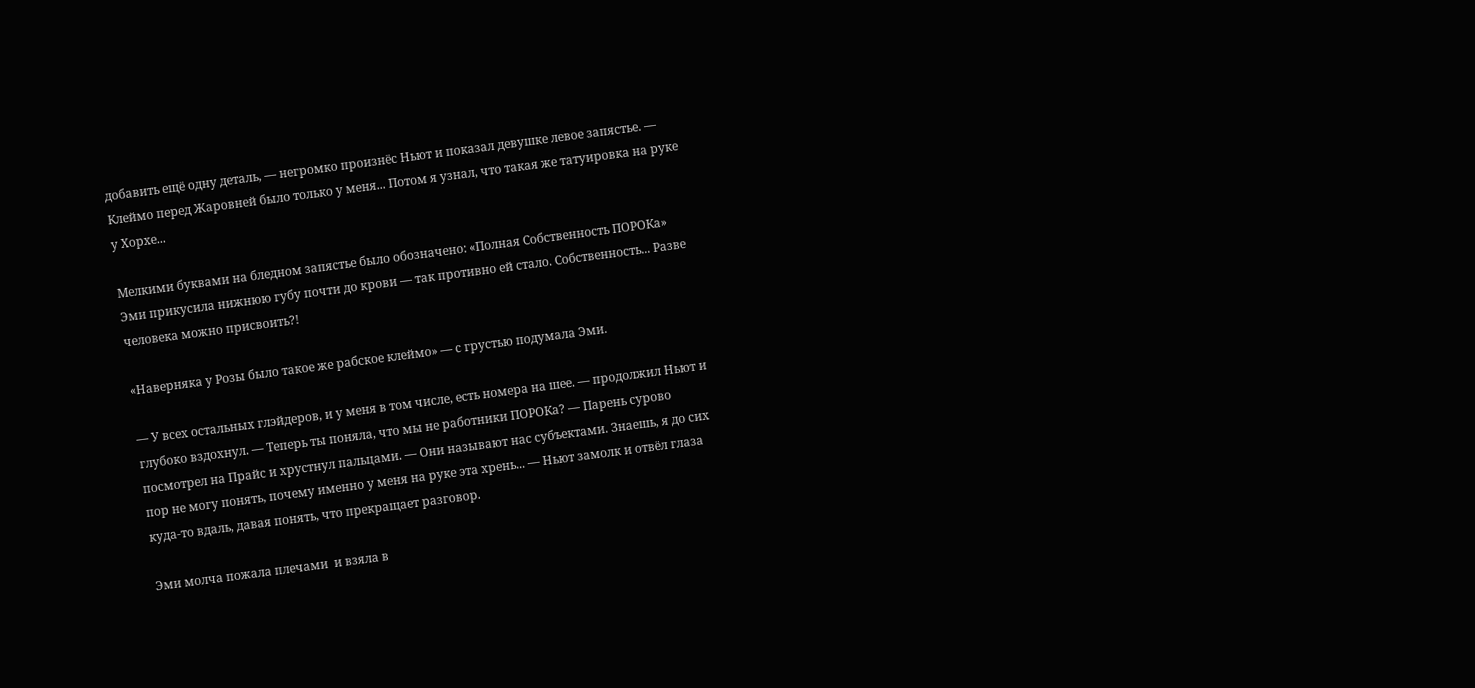добавить ещё одну деталь, — негромко произнёс Ньют и показал девушке левое запястье. — Клеймо перед Жаровней было только у меня... Потом я узнал, что такая же татуировка на руке у Хорхе...

Мелкими буквами на бледном запястье было обозначено: «Полная Собственность ПОРОКа» Эми прикусила нижнюю губу почти до крови — так противно ей стало. Собственность... Разве человека можно присвоить?!

«Наверняка у Розы было такое же рабское клеймо» — с грустью подумала Эми.

— У всех остальных глэйдеров, и у меня в том числе, есть номера на шее. — продолжил Ньют и глубоко вздохнул. — Теперь ты поняла, что мы не работники ПОРОКа? — Парень сурово посмотрел на Прайс и хрустнул пальцами. — Они называют нас субъектами. Знаешь, я до сих пор не могу понять, почему именно у меня на руке эта хрень... — Ньют замолк и отвёл глаза куда-то вдаль, давая понять, что прекращает разговор.

Эми молча пожала плечами  и взяла в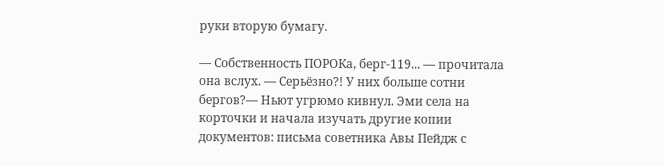руки вторую бумагу.

— Собственность ПОРОКа, берг-119... — прочитала она вслух. — Серьёзно?! У них больше сотни бергов?— Ньют угрюмо кивнул. Эми села на корточки и начала изучать другие копии документов: письма советника Авы Пейдж с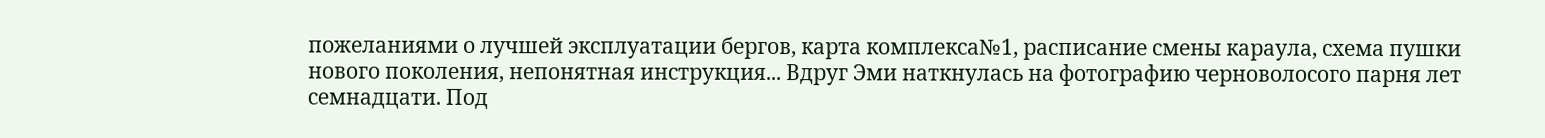пожеланиями о лучшей эксплуатации бергов, карта комплекса№1, расписание смены караула, схема пушки нового поколения, непонятная инструкция... Вдруг Эми наткнулась на фотографию черноволосого парня лет семнадцати. Под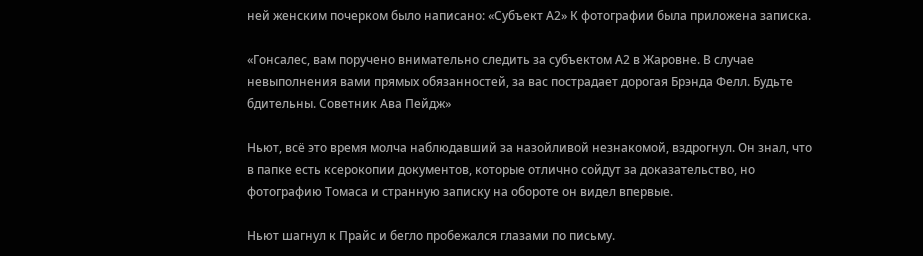ней женским почерком было написано: «Субъект А2» К фотографии была приложена записка.

«Гонсалес, вам поручено внимательно следить за субъектом А2 в Жаровне. В случае невыполнения вами прямых обязанностей, за вас пострадает дорогая Брэнда Фелл. Будьте бдительны. Советник Ава Пейдж»

Ньют, всё это время молча наблюдавший за назойливой незнакомой, вздрогнул. Он знал, что в папке есть ксерокопии документов, которые отлично сойдут за доказательство, но фотографию Томаса и странную записку на обороте он видел впервые.

Ньют шагнул к Прайс и бегло пробежался глазами по письму.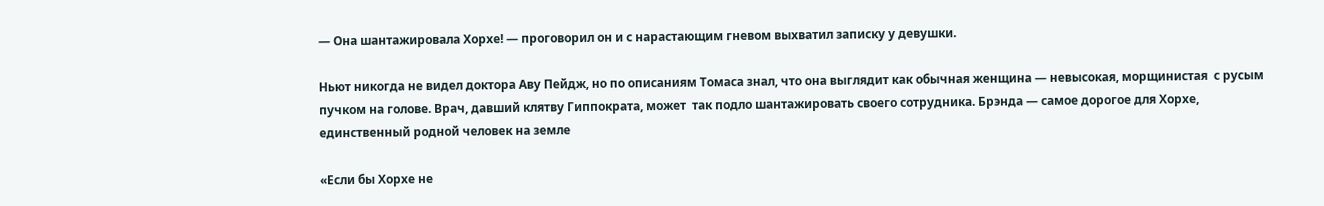— Она шантажировала Хорхе! — проговорил он и с нарастающим гневом выхватил записку у девушки.

Ньют никогда не видел доктора Аву Пейдж, но по описаниям Томаса знал, что она выглядит как обычная женщина — невысокая, морщинистая  с русым пучком на голове. Врач, давший клятву Гиппократа, может  так подло шантажировать своего сотрудника. Брэнда — самое дорогое для Хорхе, единственный родной человек на земле

«Если бы Хорхе не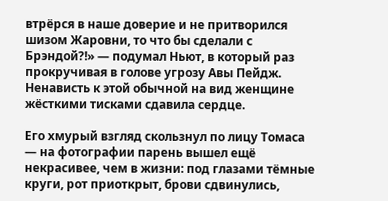втрёрся в наше доверие и не притворился шизом Жаровни, то что бы сделали с Брэндой?!» — подумал Ньют, в который раз прокручивая в голове угрозу Авы Пейдж. Ненависть к этой обычной на вид женщине жёсткими тисками сдавила сердце.

Его хмурый взгляд скользнул по лицу Томаса — на фотографии парень вышел ещё некрасивее, чем в жизни: под глазами тёмные круги, рот приоткрыт, брови сдвинулись,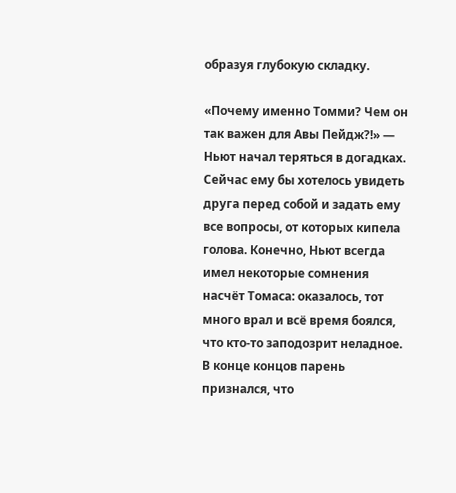образуя глубокую складку.

«Почему именно Томми? Чем он так важен для Авы Пейдж?!» — Ньют начал теряться в догадках. Сейчас ему бы хотелось увидеть друга перед собой и задать ему все вопросы, от которых кипела голова. Конечно, Ньют всегда имел некоторые сомнения насчёт Томаса: оказалось, тот много врал и всё время боялся, что кто-то заподозрит неладное. В конце концов парень признался, что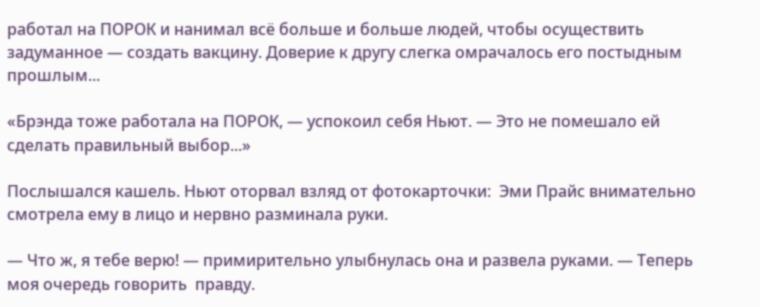работал на ПОРОК и нанимал всё больше и больше людей, чтобы осуществить задуманное — создать вакцину. Доверие к другу слегка омрачалось его постыдным прошлым...

«Брэнда тоже работала на ПОРОК, — успокоил себя Ньют. — Это не помешало ей сделать правильный выбор...»

Послышался кашель. Ньют оторвал взляд от фотокарточки:  Эми Прайс внимательно смотрела ему в лицо и нервно разминала руки.

— Что ж, я тебе верю! — примирительно улыбнулась она и развела руками. — Теперь моя очередь говорить  правду.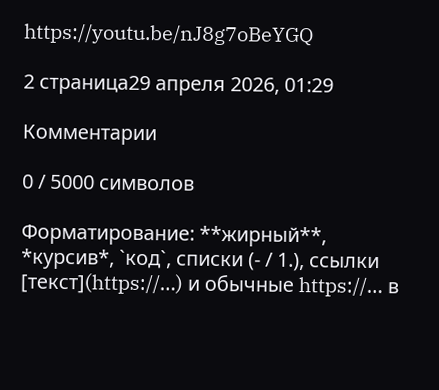https://youtu.be/nJ8g7oBeYGQ

2 страница29 апреля 2026, 01:29

Комментарии

0 / 5000 символов

Форматирование: **жирный**, *курсив*, `код`, списки (- / 1.), ссылки [текст](https://…) и обычные https://… в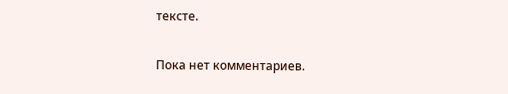тексте.

Пока нет комментариев.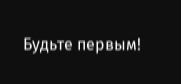Будьте первым!